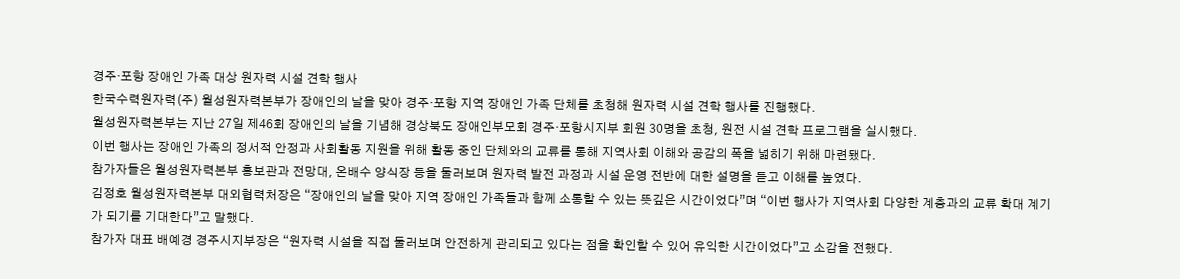경주·포항 장애인 가족 대상 원자력 시설 견학 행사
한국수력원자력(주) 월성원자력본부가 장애인의 날을 맞아 경주·포항 지역 장애인 가족 단체를 초청해 원자력 시설 견학 행사를 진행했다.
월성원자력본부는 지난 27일 제46회 장애인의 날을 기념해 경상북도 장애인부모회 경주·포항시지부 회원 30명을 초청, 원전 시설 견학 프로그램을 실시했다.
이번 행사는 장애인 가족의 정서적 안정과 사회활동 지원을 위해 활동 중인 단체와의 교류를 통해 지역사회 이해와 공감의 폭을 넓히기 위해 마련됐다.
참가자들은 월성원자력본부 홍보관과 전망대, 온배수 양식장 등을 둘러보며 원자력 발전 과정과 시설 운영 전반에 대한 설명을 듣고 이해를 높였다.
김정호 월성원자력본부 대외협력처장은 “장애인의 날을 맞아 지역 장애인 가족들과 함께 소통할 수 있는 뜻깊은 시간이었다”며 “이번 행사가 지역사회 다양한 계층과의 교류 확대 계기가 되기를 기대한다”고 말했다.
참가자 대표 배예경 경주시지부장은 “원자력 시설을 직접 둘러보며 안전하게 관리되고 있다는 점을 확인할 수 있어 유익한 시간이었다”고 소감을 전했다.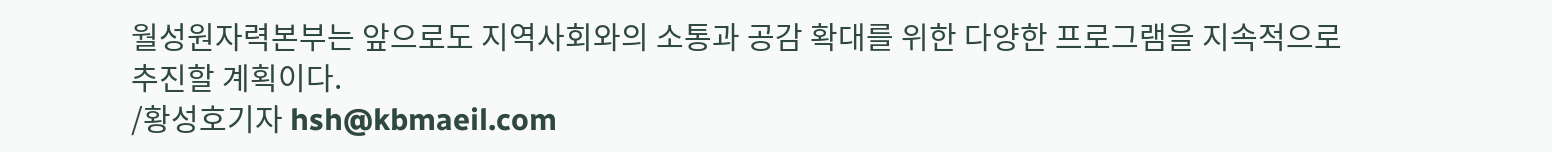월성원자력본부는 앞으로도 지역사회와의 소통과 공감 확대를 위한 다양한 프로그램을 지속적으로 추진할 계획이다.
/황성호기자 hsh@kbmaeil.com